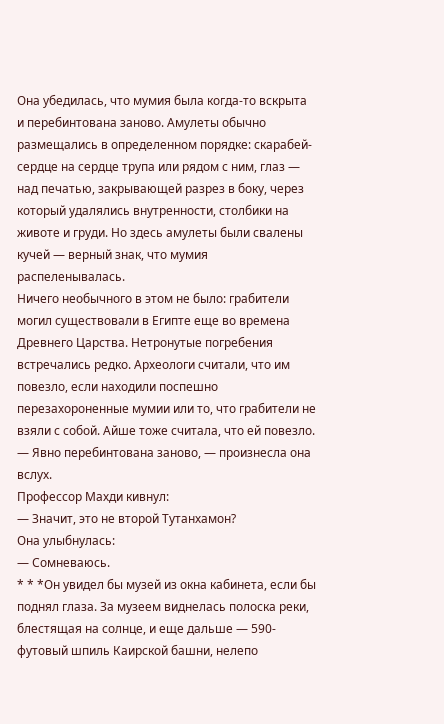Она убедилась, что мумия была когда-то вскрыта и перебинтована заново. Амулеты обычно размещались в определенном порядке: скарабей-сердце на сердце трупа или рядом с ним, глаз — над печатью, закрывающей разрез в боку, через который удалялись внутренности, столбики на животе и груди. Но здесь амулеты были свалены кучей — верный знак, что мумия распеленывалась.
Ничего необычного в этом не было: грабители могил существовали в Египте еще во времена Древнего Царства. Нетронутые погребения встречались редко. Археологи считали, что им повезло, если находили поспешно перезахороненные мумии или то, что грабители не взяли с собой. Айше тоже считала, что ей повезло.
— Явно перебинтована заново, — произнесла она вслух.
Профессор Махди кивнул:
— Значит, это не второй Тутанхамон?
Она улыбнулась:
— Сомневаюсь.
* * *Он увидел бы музей из окна кабинета, если бы поднял глаза. За музеем виднелась полоска реки, блестящая на солнце, и еще дальше — 590-футовый шпиль Каирской башни, нелепо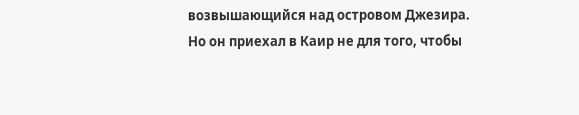возвышающийся над островом Джезира. Но он приехал в Каир не для того, чтобы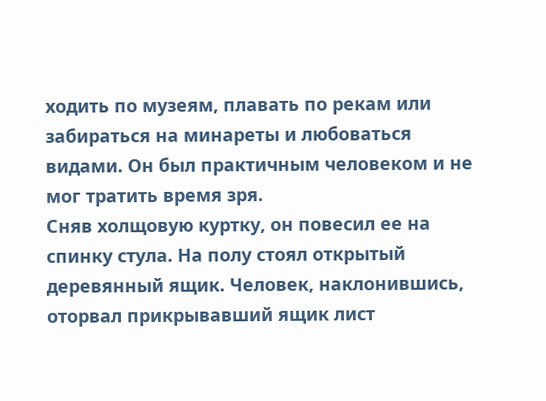ходить по музеям, плавать по рекам или забираться на минареты и любоваться видами. Он был практичным человеком и не мог тратить время зря.
Сняв холщовую куртку, он повесил ее на спинку стула. На полу стоял открытый деревянный ящик. Человек, наклонившись, оторвал прикрывавший ящик лист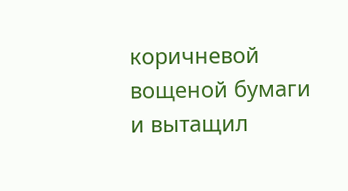коричневой вощеной бумаги и вытащил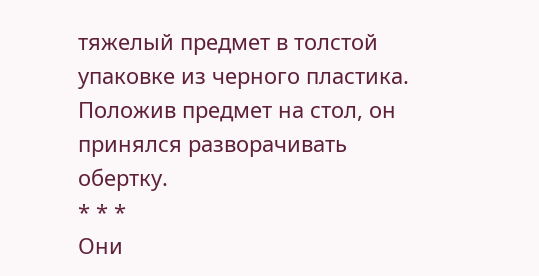тяжелый предмет в толстой упаковке из черного пластика. Положив предмет на стол, он принялся разворачивать обертку.
* * *
Они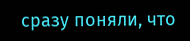сразу поняли, что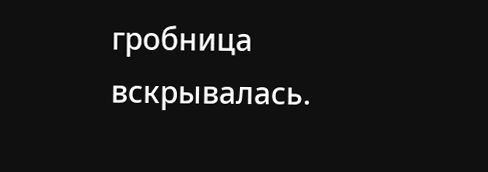гробница вскрывалась.